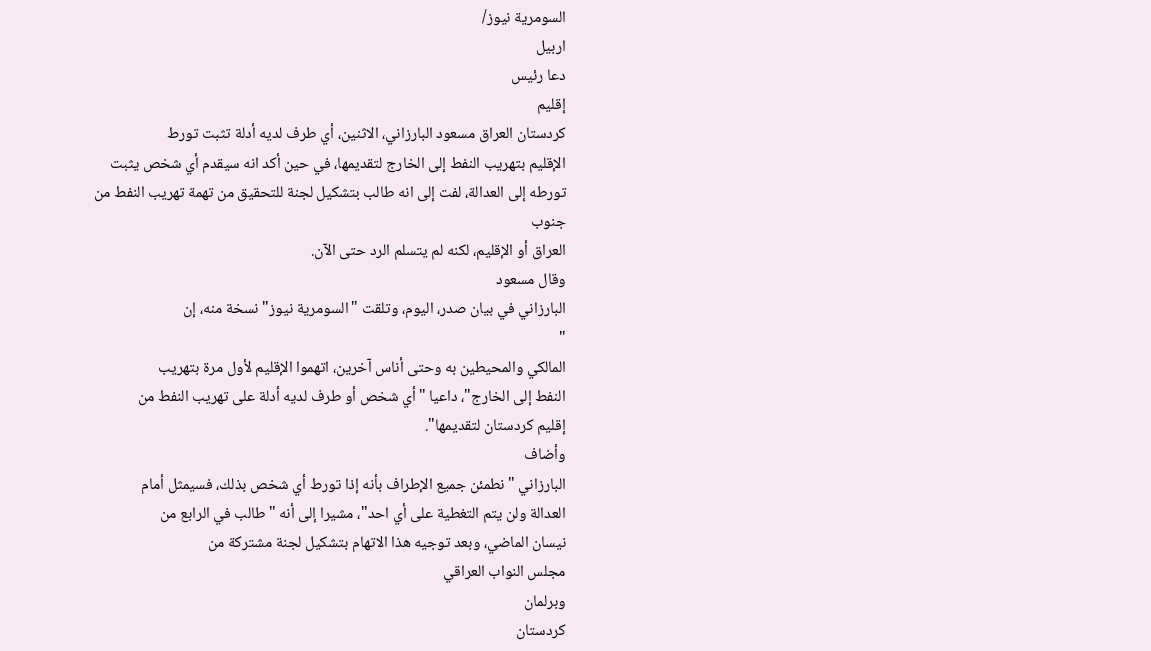السومرية نيوز/
اربيل
دعا رئيس
إقليم
كردستان العراق مسعود البارزاني، الاثنين، أي طرف لديه أدلة تثبت تورط
الإقليم بتهريب النفط إلى الخارج لتقديمها، في حين أكد انه سيقدم أي شخص يثبت
تورطه إلى العدالة، لفت إلى انه طالب بتشكيل لجنة للتحقيق من تهمة تهريب النفط من
جنوب
العراق أو الإقليم، لكنه لم يتسلم الرد حتى الآن.
وقال مسعود
البارزاني في بيان صدر، اليوم، وتلقت "السومرية نيوز" نسخة منه، إن
"
المالكي والمحيطين به وحتى أناس آخرين، اتهموا الإقليم لأول مرة بتهريب
النفط إلى الخارج"، داعيا "أي شخص أو طرف لديه أدلة على تهريب النفط من
إقليم كردستان لتقديمها".
وأضاف
البارزاني "نطمئن جميع الإطراف بأنه إذا تورط أي شخص بذلك، فسيمثل أمام
العدالة ولن يتم التغطية على أي احد"، مشيرا إلى أنه "طالب في الرابع من
نيسان الماضي، وبعد توجيه هذا الاتهام بتشكيل لجنة مشتركة من
مجلس النواب العراقي
وبرلمان
كردستان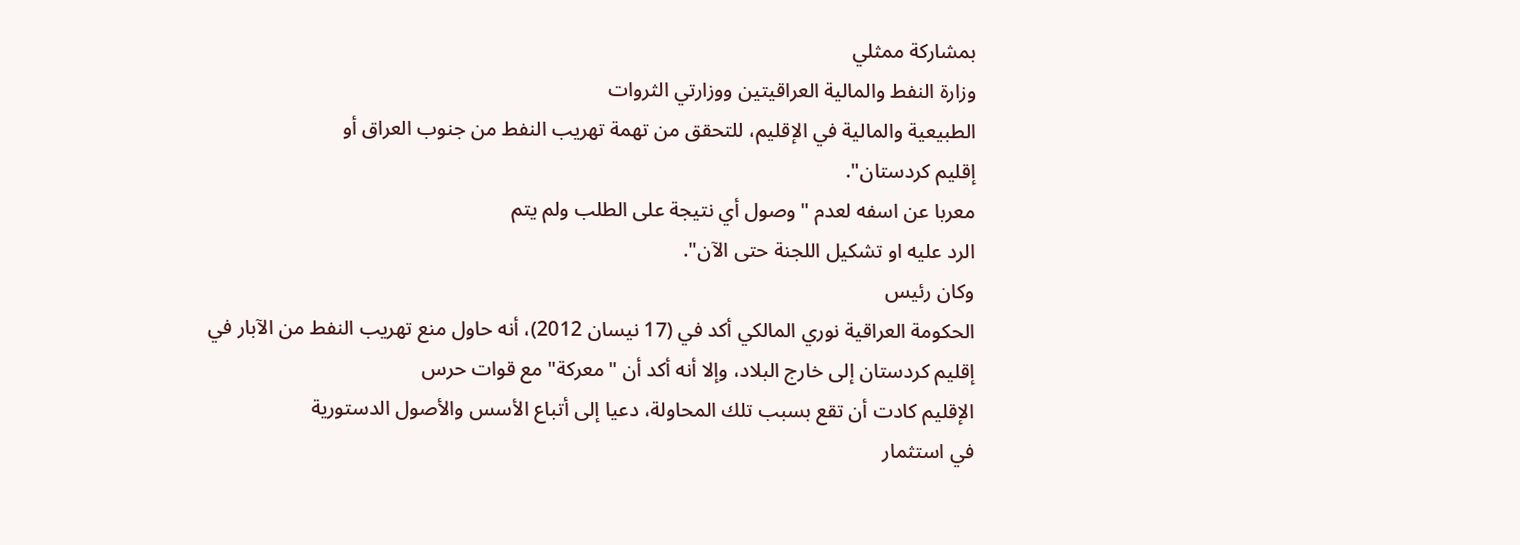بمشاركة ممثلي
وزارة النفط والمالية العراقيتين ووزارتي الثروات
الطبيعية والمالية في الإقليم، للتحقق من تهمة تهريب النفط من جنوب العراق أو
إقليم كردستان".
معربا عن اسفه لعدم "وصول أي نتيجة على الطلب ولم يتم
الرد عليه او تشكيل اللجنة حتى الآن".
وكان رئيس
الحكومة العراقية نوري المالكي أكد في (17 نيسان 2012)، أنه حاول منع تهريب النفط من الآبار في
إقليم كردستان إلى خارج البلاد، وإلا أنه أكد أن "معركة" مع قوات حرس
الإقليم كادت أن تقع بسبب تلك المحاولة، دعيا إلى أتباع الأسس والأصول الدستورية
في استثمار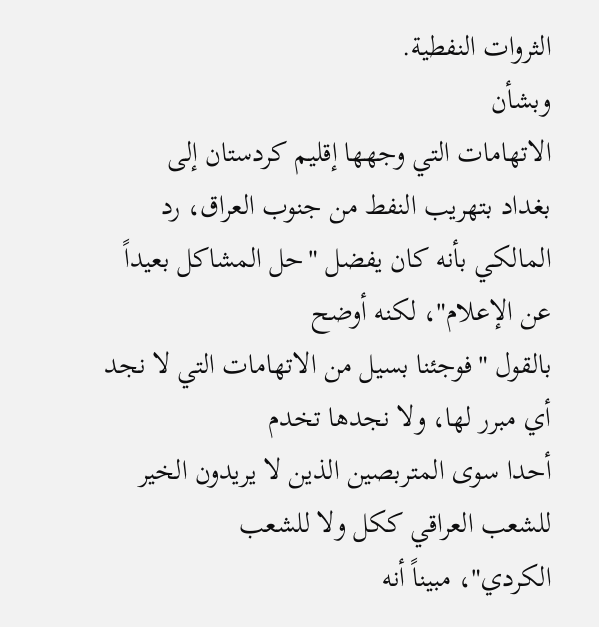الثروات النفطية.
وبشأن
الاتهامات التي وجهها إقليم كردستان إلى
بغداد بتهريب النفط من جنوب العراق، رد
المالكي بأنه كان يفضل "حل المشاكل بعيداً عن الإعلام"، لكنه أوضح
بالقول "فوجئنا بسيل من الاتهامات التي لا نجد أي مبرر لها، ولا نجدها تخدم
أحدا سوى المتربصين الذين لا يريدون الخير للشعب العراقي ككل ولا للشعب
الكردي"، مبيناً أنه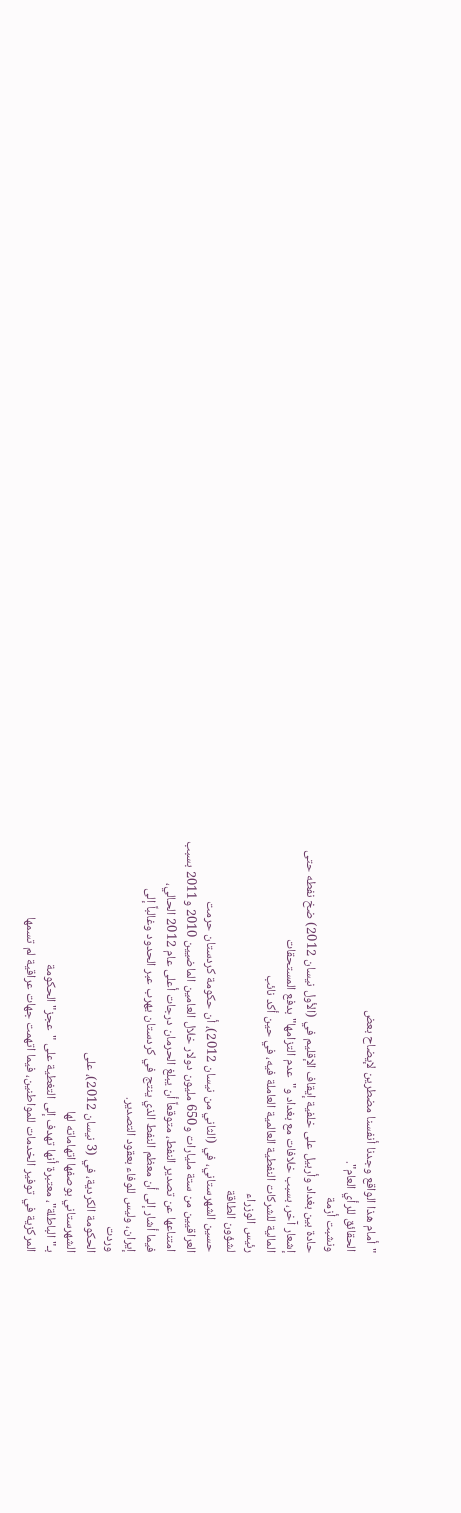"أمام هذا الواقع وجدنا أنفسنا مضطرين لإيضاح بعض
الحقائق للرأي العام".
ونشبت أزمة
حادة بين بغداد وأربيل على خلفية إيقاف الإقليم في (الأول نيسان 2012) ضخ نفطه حتى
إشعار آخر، بسبب خلافات مع بغداد و"عدم التزامها" بدفع المستحقات
المالية للشركات النفطية العالمية العاملة فيه، في حين أكد نائب
رئيس الوزراء
لشؤون الطاقة
حسين الشهرستاني، في (الثاني من نيسان 2012)، أن حكومة كردستان حرمت
العراقيين من ستة مليارات و650 مليون دولار خلال العامين الماضيين 2010 و2011 بسبب
امتناعها عن تصدير النفط، متوقعاً أن يبلغ الحرمان درجات أعلى عام 2012 الحالي،
فيما أشار إلى أن معظم النفط الذي ينتج في كردستان يهرب عبر الحدود وغالباً إلى
إيران، وليس للوفاء بعقود التصدير.
وردت
الحكومة الكردية، في (3 نيسان 2012)، على
الشهرستاني بوصفها اتهاماته لها
بـ"الباطلة"، معتبرة أنها تهدف إلى التغطية على "عجز" الحكومة
المركزية في توفير الخدمات للمواطنين، فيما اتهمت جهات عراقية لم تسمها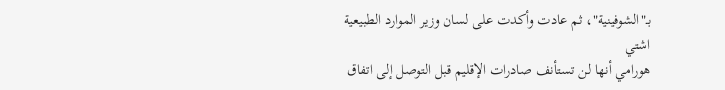بـ"الشوفينية"، ثم عادت وأكدت على لسان وزير الموارد الطبيعية اشتي
هورامي أنها لن تستأنف صادرات الإقليم قبل التوصل إلى اتفاق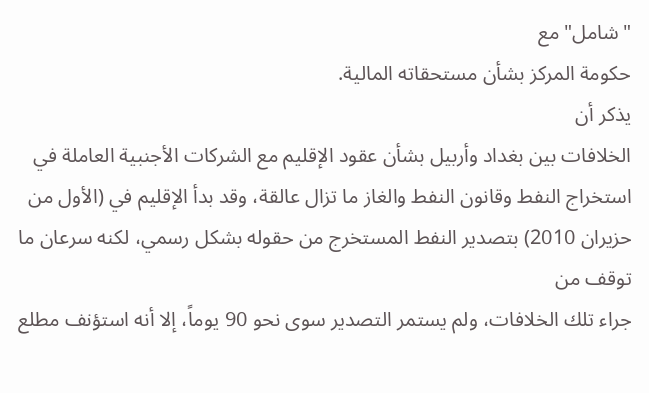"شامل" مع
حكومة المركز بشأن مستحقاته المالية.
يذكر أن
الخلافات بين بغداد وأربيل بشأن عقود الإقليم مع الشركات الأجنبية العاملة في
استخراج النفط وقانون النفط والغاز ما تزال عالقة، وقد بدأ الإقليم في (الأول من
حزيران 2010) بتصدير النفط المستخرج من حقوله بشكل رسمي، لكنه سرعان ما توقف من
جراء تلك الخلافات، ولم يستمر التصدير سوى نحو 90 يوماً، إلا أنه استؤنف مطلع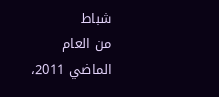شباط
من العام الماضي 2011،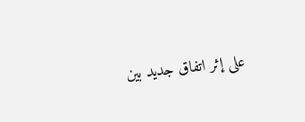على إثر اتفاق جديد بين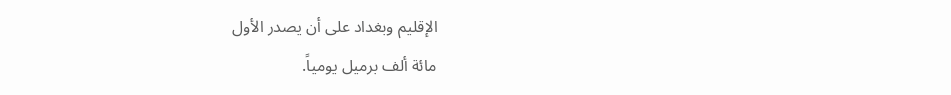الإقليم وبغداد على أن يصدر الأول
مائة ألف برميل يومياً.